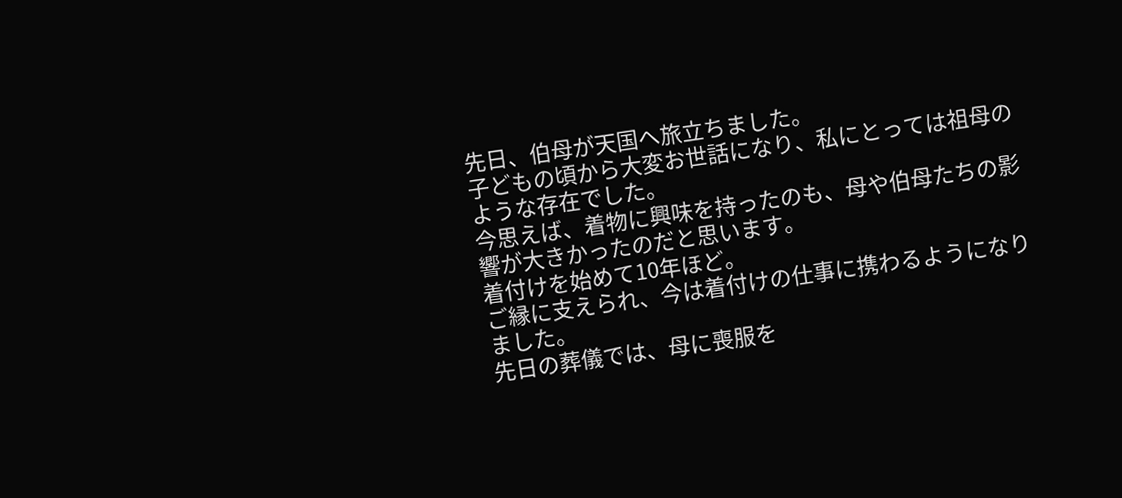先日、伯母が天国へ旅立ちました。
子どもの頃から大変お世話になり、私にとっては祖母のような存在でした。
今思えば、着物に興味を持ったのも、母や伯母たちの影響が大きかったのだと思います。
着付けを始めて10年ほど。
ご縁に支えられ、今は着付けの仕事に携わるようになりました。
先日の葬儀では、母に喪服を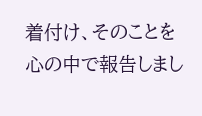着付け、そのことを心の中で報告しまし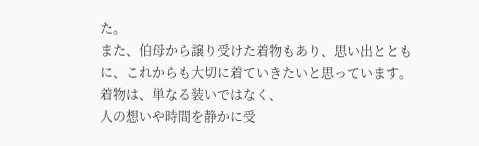た。
また、伯母から譲り受けた着物もあり、思い出とともに、これからも大切に着ていきたいと思っています。
着物は、単なる装いではなく、
人の想いや時間を静かに受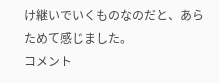け継いでいくものなのだと、あらためて感じました。
コメント